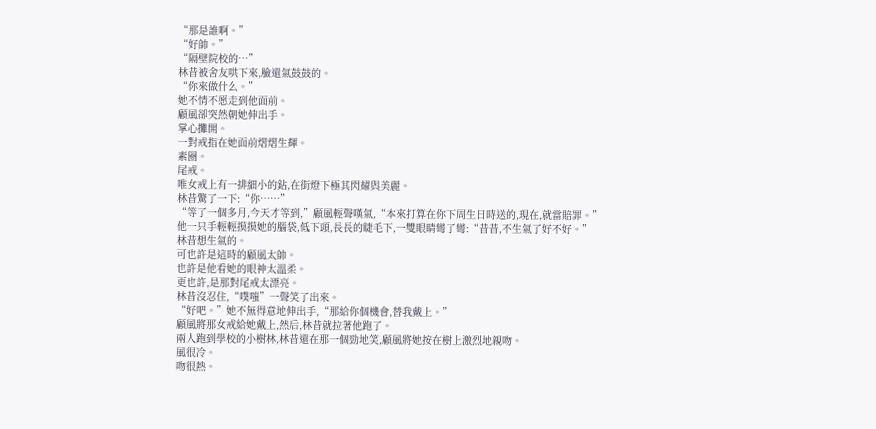“那是誰啊。”
“好帥。”
“隔壁院校的…”
林昔被舍友哄下來,臉還氣鼓鼓的。
“你來做什么。”
她不情不愿走到他面前。
顧風卻突然朝她伸出手。
掌心攤開。
一對戒指在她面前熠熠生輝。
素圈。
尾戒。
唯女戒上有一排細小的鉆,在街燈下極其閃耀與美麗。
林昔驚了一下:“你……”
“等了一個多月,今天才等到,”顧風輕聲嘆氣,“本來打算在你下周生日時送的,現在,就當賠罪。”
他一只手輕輕摸摸她的腦袋,低下頭,長長的睫毛下,一雙眼睛彎了彎:“昔昔,不生氣了好不好。”
林昔想生氣的。
可也許是這時的顧風太帥。
也許是他看她的眼神太溫柔。
更也許,是那對尾戒太漂亮。
林昔沒忍住,“噗嗤”一聲笑了出來。
“好吧。”她不無得意地伸出手,“那給你個機會,替我戴上。”
顧風將那女戒給她戴上,然后,林昔就拉著他跑了。
兩人跑到學校的小樹林,林昔還在那一個勁地笑,顧風將她按在樹上激烈地親吻。
風很冷。
吻很熱。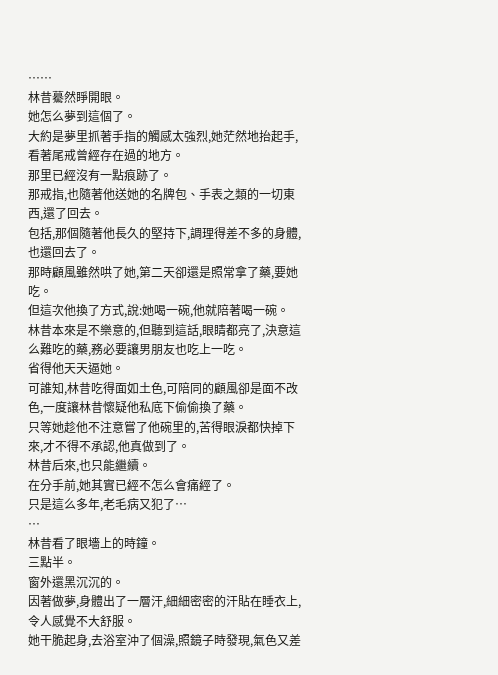……
林昔驀然睜開眼。
她怎么夢到這個了。
大約是夢里抓著手指的觸感太強烈,她茫然地抬起手,看著尾戒曾經存在過的地方。
那里已經沒有一點痕跡了。
那戒指,也隨著他送她的名牌包、手表之類的一切東西,還了回去。
包括,那個隨著他長久的堅持下,調理得差不多的身體,也還回去了。
那時顧風雖然哄了她,第二天卻還是照常拿了藥,要她吃。
但這次他換了方式,說:她喝一碗,他就陪著喝一碗。
林昔本來是不樂意的,但聽到這話,眼睛都亮了,決意這么難吃的藥,務必要讓男朋友也吃上一吃。
省得他天天逼她。
可誰知,林昔吃得面如土色,可陪同的顧風卻是面不改色,一度讓林昔懷疑他私底下偷偷換了藥。
只等她趁他不注意嘗了他碗里的,苦得眼淚都快掉下來,才不得不承認,他真做到了。
林昔后來,也只能繼續。
在分手前,她其實已經不怎么會痛經了。
只是這么多年,老毛病又犯了…
…
林昔看了眼墻上的時鐘。
三點半。
窗外還黑沉沉的。
因著做夢,身體出了一層汗,細細密密的汗貼在睡衣上,令人感覺不大舒服。
她干脆起身,去浴室沖了個澡,照鏡子時發現,氣色又差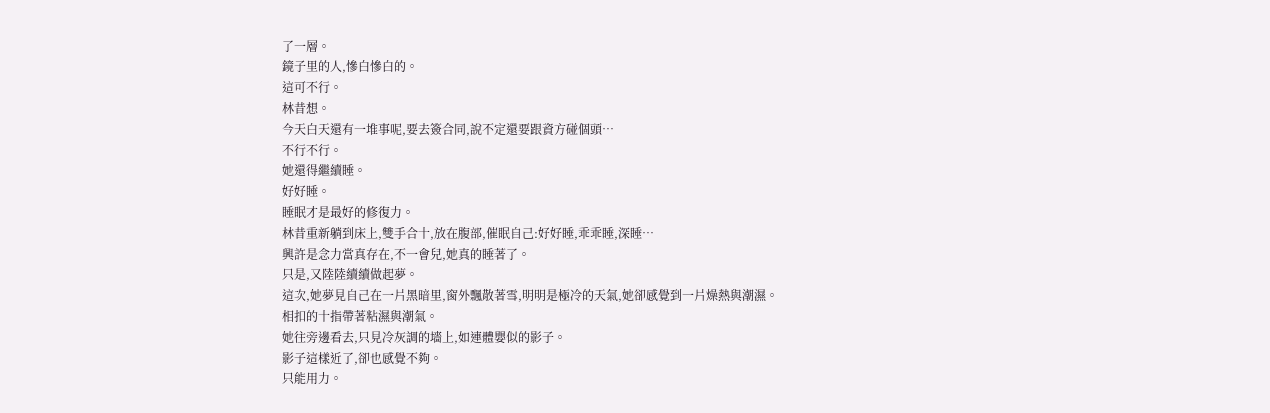了一層。
鏡子里的人,慘白慘白的。
這可不行。
林昔想。
今天白天還有一堆事呢,要去簽合同,說不定還要跟資方碰個頭…
不行不行。
她還得繼續睡。
好好睡。
睡眠才是最好的修復力。
林昔重新躺到床上,雙手合十,放在腹部,催眠自己:好好睡,乖乖睡,深睡…
興許是念力當真存在,不一會兒,她真的睡著了。
只是,又陸陸續續做起夢。
這次,她夢見自己在一片黑暗里,窗外飄散著雪,明明是極冷的天氣,她卻感覺到一片燥熱與潮濕。
相扣的十指帶著粘濕與潮氣。
她往旁邊看去,只見冷灰調的墻上,如連體嬰似的影子。
影子這樣近了,卻也感覺不夠。
只能用力。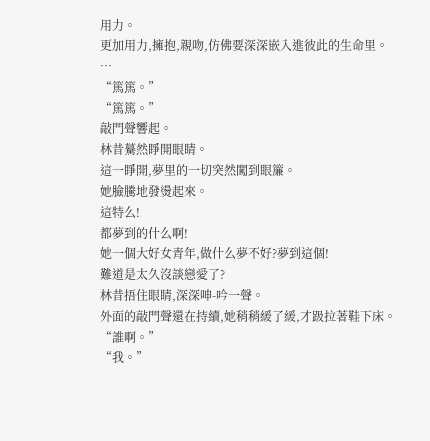用力。
更加用力,擁抱,親吻,仿佛要深深嵌入進彼此的生命里。
…
“篤篤。”
“篤篤。”
敲門聲響起。
林昔驀然睜開眼睛。
這一睜開,夢里的一切突然闖到眼簾。
她臉騰地發燙起來。
這特么!
都夢到的什么啊!
她一個大好女青年,做什么夢不好?夢到這個!
難道是太久沒談戀愛了?
林昔捂住眼睛,深深呻-吟一聲。
外面的敲門聲還在持續,她稍稍緩了緩,才趿拉著鞋下床。
“誰啊。”
“我。”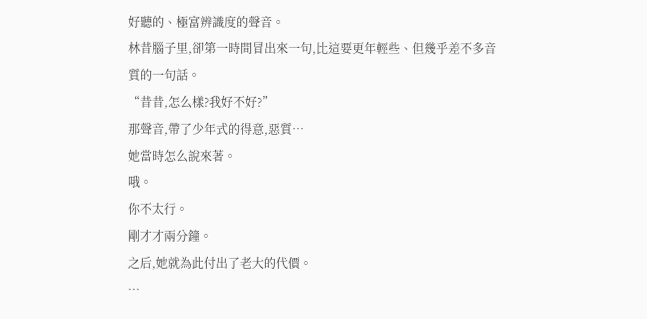好聽的、極富辨識度的聲音。
林昔腦子里,卻第一時間冒出來一句,比這要更年輕些、但幾乎差不多音質的一句話。
“昔昔,怎么樣?我好不好?”
那聲音,帶了少年式的得意,惡質…
她當時怎么說來著。
哦。
你不太行。
剛才才兩分鐘。
之后,她就為此付出了老大的代價。
…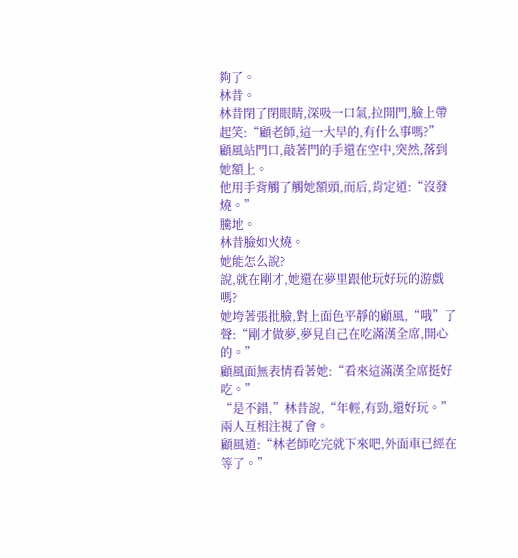夠了。
林昔。
林昔閉了閉眼睛,深吸一口氣,拉開門,臉上帶起笑:“顧老師,這一大早的,有什么事嗎?”
顧風站門口,敲著門的手還在空中,突然,落到她額上。
他用手背觸了觸她額頭,而后,肯定道:“沒發燒。”
騰地。
林昔臉如火燒。
她能怎么說?
說,就在剛才,她還在夢里跟他玩好玩的游戲嗎?
她垮著張批臉,對上面色平靜的顧風,“哦”了聲:“剛才做夢,夢見自己在吃滿漢全席,開心的。”
顧風面無表情看著她:“看來這滿漢全席挺好吃。”
“是不錯,”林昔說,“年輕,有勁,還好玩。”
兩人互相注視了會。
顧風道:“林老師吃完就下來吧,外面車已經在等了。”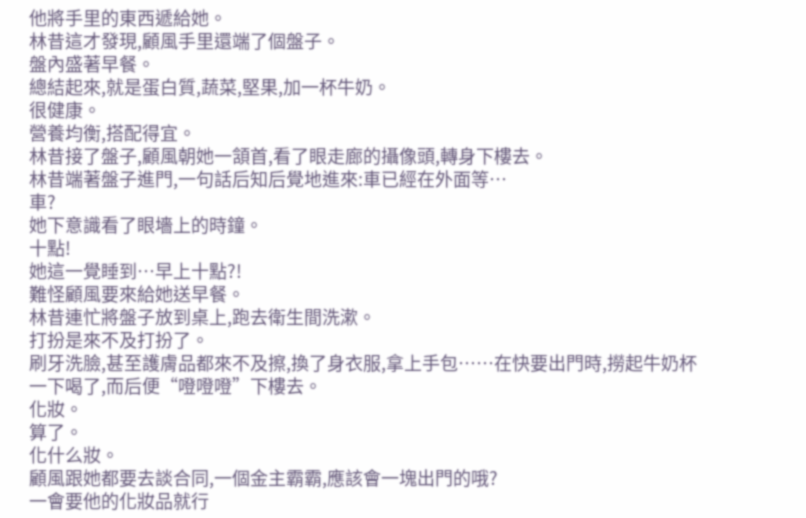他將手里的東西遞給她。
林昔這才發現,顧風手里還端了個盤子。
盤內盛著早餐。
總結起來,就是蛋白質,蔬菜,堅果,加一杯牛奶。
很健康。
營養均衡,搭配得宜。
林昔接了盤子,顧風朝她一頷首,看了眼走廊的攝像頭,轉身下樓去。
林昔端著盤子進門,一句話后知后覺地進來:車已經在外面等…
車?
她下意識看了眼墻上的時鐘。
十點!
她這一覺睡到…早上十點?!
難怪顧風要來給她送早餐。
林昔連忙將盤子放到桌上,跑去衛生間洗漱。
打扮是來不及打扮了。
刷牙洗臉,甚至護膚品都來不及擦,換了身衣服,拿上手包……在快要出門時,撈起牛奶杯一下喝了,而后便“噔噔噔”下樓去。
化妝。
算了。
化什么妝。
顧風跟她都要去談合同,一個金主霸霸,應該會一塊出門的哦?
一會要他的化妝品就行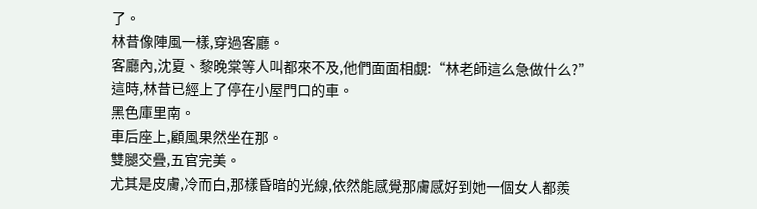了。
林昔像陣風一樣,穿過客廳。
客廳內,沈夏、黎晚棠等人叫都來不及,他們面面相覷:“林老師這么急做什么?”
這時,林昔已經上了停在小屋門口的車。
黑色庫里南。
車后座上,顧風果然坐在那。
雙腿交疊,五官完美。
尤其是皮膚,冷而白,那樣昏暗的光線,依然能感覺那膚感好到她一個女人都羨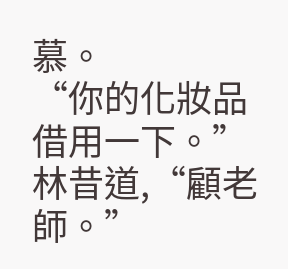慕。
“你的化妝品借用一下。”林昔道,“顧老師。”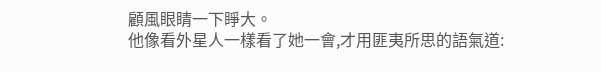顧風眼睛一下睜大。
他像看外星人一樣看了她一會,才用匪夷所思的語氣道: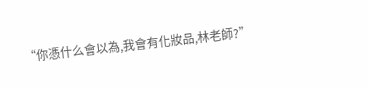“你憑什么會以為,我會有化妝品,林老師?”